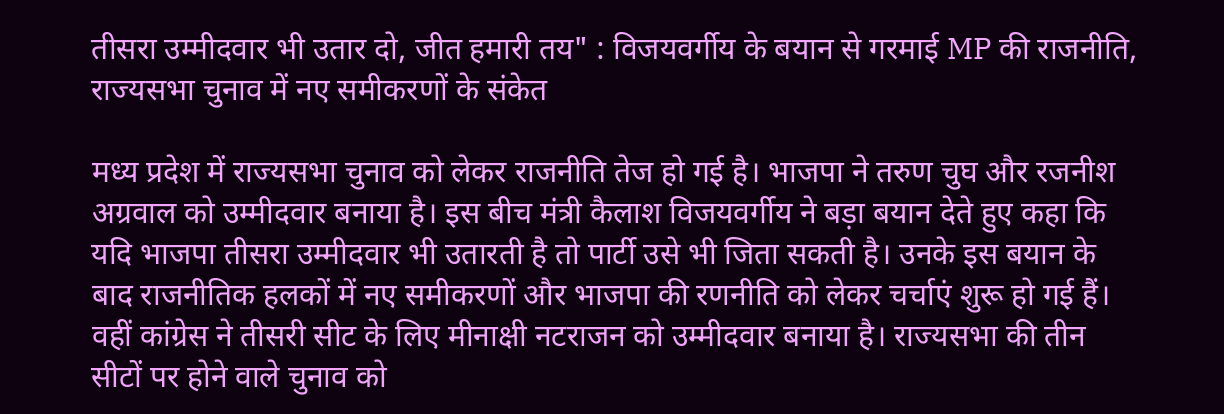तीसरा उम्मीदवार भी उतार दो, जीत हमारी तय" : विजयवर्गीय के बयान से गरमाई MP की राजनीति, राज्यसभा चुनाव में नए समीकरणों के संकेत

मध्य प्रदेश में राज्यसभा चुनाव को लेकर राजनीति तेज हो गई है। भाजपा ने तरुण चुघ और रजनीश अग्रवाल को उम्मीदवार बनाया है। इस बीच मंत्री कैलाश विजयवर्गीय ने बड़ा बयान देते हुए कहा कि यदि भाजपा तीसरा उम्मीदवार भी उतारती है तो पार्टी उसे भी जिता सकती है। उनके इस बयान के बाद राजनीतिक हलकों में नए समीकरणों और भाजपा की रणनीति को लेकर चर्चाएं शुरू हो गई हैं। वहीं कांग्रेस ने तीसरी सीट के लिए मीनाक्षी नटराजन को उम्मीदवार बनाया है। राज्यसभा की तीन सीटों पर होने वाले चुनाव को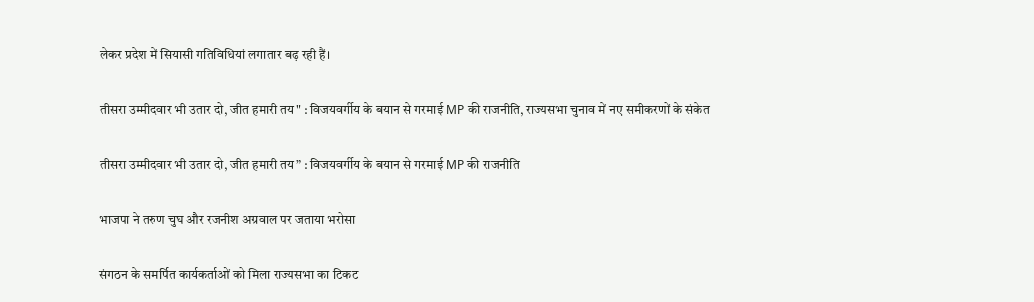लेकर प्रदेश में सियासी गतिविधियां लगातार बढ़ रही हैं।

तीसरा उम्मीदवार भी उतार दो, जीत हमारी तय" : विजयवर्गीय के बयान से गरमाई MP की राजनीति, राज्यसभा चुनाव में नए समीकरणों के संकेत

तीसरा उम्मीदवार भी उतार दो, जीत हमारी तय” : विजयवर्गीय के बयान से गरमाई MP की राजनीति

भाजपा ने तरुण चुघ और रजनीश अग्रवाल पर जताया भरोसा

संगठन के समर्पित कार्यकर्ताओं को मिला राज्यसभा का टिकट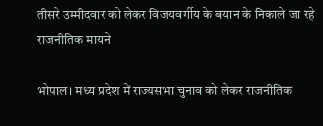तीसरे उम्मीदवार को लेकर विजयवर्गीय के बयान के निकाले जा रहे राजनीतिक मायने

भोपाल। मध्य प्रदेश में राज्यसभा चुनाव को लेकर राजनीतिक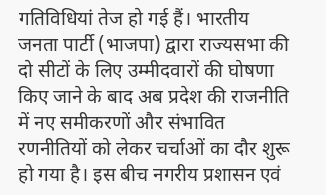गतिविधियां तेज हो गई हैं। भारतीय जनता पार्टी (भाजपा) द्वारा राज्यसभा की दो सीटों के लिए उम्मीदवारों की घोषणा किए जाने के बाद अब प्रदेश की राजनीति में नए समीकरणों और संभावित रणनीतियों को लेकर चर्चाओं का दौर शुरू हो गया है। इस बीच नगरीय प्रशासन एवं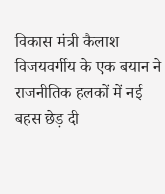विकास मंत्री कैलाश विजयवर्गीय के एक बयान ने राजनीतिक हलकों में नई बहस छेड़ दी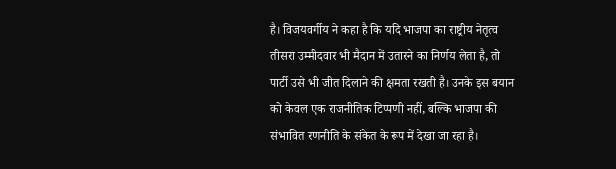है। विजयवर्गीय ने कहा है कि यदि भाजपा का राष्ट्रीय नेतृत्व तीसरा उम्मीदवार भी मैदान में उतारने का निर्णय लेता है, तो पार्टी उसे भी जीत दिलाने की क्षमता रखती है। उनके इस बयान को केवल एक राजनीतिक टिप्पणी नहीं, बल्कि भाजपा की संभावित रणनीति के संकेत के रूप में देखा जा रहा है।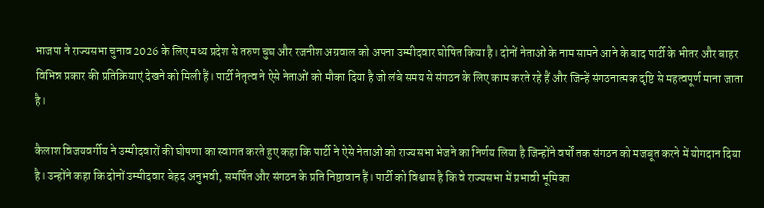भाजपा ने राज्यसभा चुनाव 2026 के लिए मध्य प्रदेश से तरुण चुघ और रजनीश अग्रवाल को अपना उम्मीदवार घोषित किया है। दोनों नेताओं के नाम सामने आने के बाद पार्टी के भीतर और बाहर विभिन्न प्रकार की प्रतिक्रियाएं देखने को मिली हैं। पार्टी नेतृत्व ने ऐसे नेताओं को मौका दिया है जो लंबे समय से संगठन के लिए काम करते रहे हैं और जिन्हें संगठनात्मक दृष्टि से महत्वपूर्ण माना जाता है।

कैलाश विजयवर्गीय ने उम्मीदवारों की घोषणा का स्वागत करते हुए कहा कि पार्टी ने ऐसे नेताओं को राज्यसभा भेजने का निर्णय लिया है जिन्होंने वर्षों तक संगठन को मजबूत करने में योगदान दिया है। उन्होंने कहा कि दोनों उम्मीदवार बेहद अनुभवी, समर्पित और संगठन के प्रति निष्ठावान हैं। पार्टी को विश्वास है कि वे राज्यसभा में प्रभावी भूमिका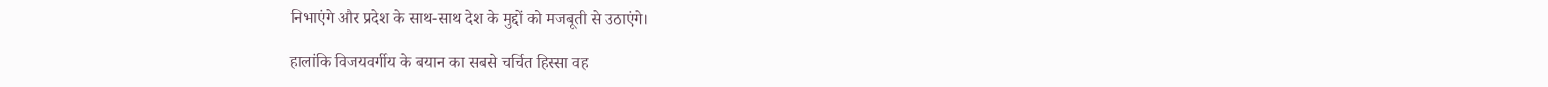निभाएंगे और प्रदेश के साथ-साथ देश के मुद्दों को मजबूती से उठाएंगे।

हालांकि विजयवर्गीय के बयान का सबसे चर्चित हिस्सा वह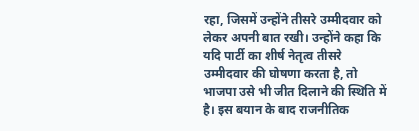रहा, जिसमें उन्होंने तीसरे उम्मीदवार को लेकर अपनी बात रखी। उन्होंने कहा कि यदि पार्टी का शीर्ष नेतृत्व तीसरे उम्मीदवार की घोषणा करता है, तो भाजपा उसे भी जीत दिलाने की स्थिति में है। इस बयान के बाद राजनीतिक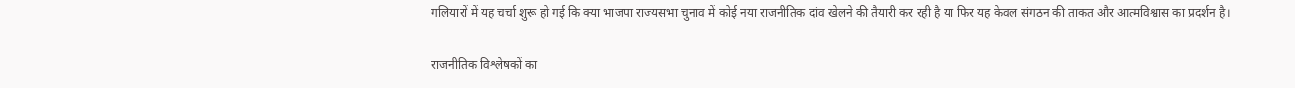गलियारों में यह चर्चा शुरू हो गई कि क्या भाजपा राज्यसभा चुनाव में कोई नया राजनीतिक दांव खेलने की तैयारी कर रही है या फिर यह केवल संगठन की ताकत और आत्मविश्वास का प्रदर्शन है।

राजनीतिक विश्लेषकों का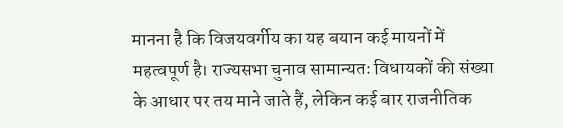मानना है कि विजयवर्गीय का यह बयान कई मायनों में महत्वपूर्ण है। राज्यसभा चुनाव सामान्यतः विधायकों की संख्या के आधार पर तय माने जाते हैं, लेकिन कई बार राजनीतिक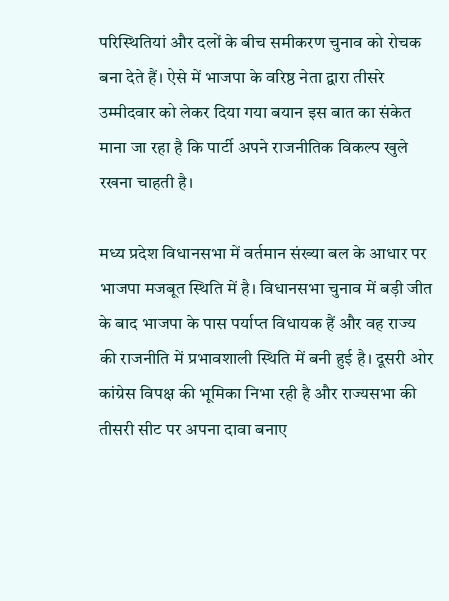परिस्थितियां और दलों के बीच समीकरण चुनाव को रोचक बना देते हैं। ऐसे में भाजपा के वरिष्ठ नेता द्वारा तीसरे उम्मीदवार को लेकर दिया गया बयान इस बात का संकेत माना जा रहा है कि पार्टी अपने राजनीतिक विकल्प खुले रखना चाहती है।

मध्य प्रदेश विधानसभा में वर्तमान संख्या बल के आधार पर भाजपा मजबूत स्थिति में है। विधानसभा चुनाव में बड़ी जीत के बाद भाजपा के पास पर्याप्त विधायक हैं और वह राज्य की राजनीति में प्रभावशाली स्थिति में बनी हुई है। दूसरी ओर कांग्रेस विपक्ष की भूमिका निभा रही है और राज्यसभा की तीसरी सीट पर अपना दावा बनाए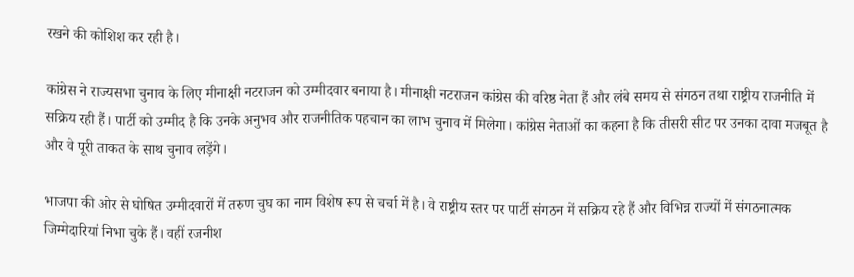रखने की कोशिश कर रही है।

कांग्रेस ने राज्यसभा चुनाव के लिए मीनाक्षी नटराजन को उम्मीदवार बनाया है। मीनाक्षी नटराजन कांग्रेस की वरिष्ठ नेता हैं और लंबे समय से संगठन तथा राष्ट्रीय राजनीति में सक्रिय रही हैं। पार्टी को उम्मीद है कि उनके अनुभव और राजनीतिक पहचान का लाभ चुनाव में मिलेगा। कांग्रेस नेताओं का कहना है कि तीसरी सीट पर उनका दावा मजबूत है और वे पूरी ताकत के साथ चुनाव लड़ेंगे।

भाजपा की ओर से घोषित उम्मीदवारों में तरुण चुघ का नाम विशेष रूप से चर्चा में है। वे राष्ट्रीय स्तर पर पार्टी संगठन में सक्रिय रहे हैं और विभिन्न राज्यों में संगठनात्मक जिम्मेदारियां निभा चुके हैं। वहीं रजनीश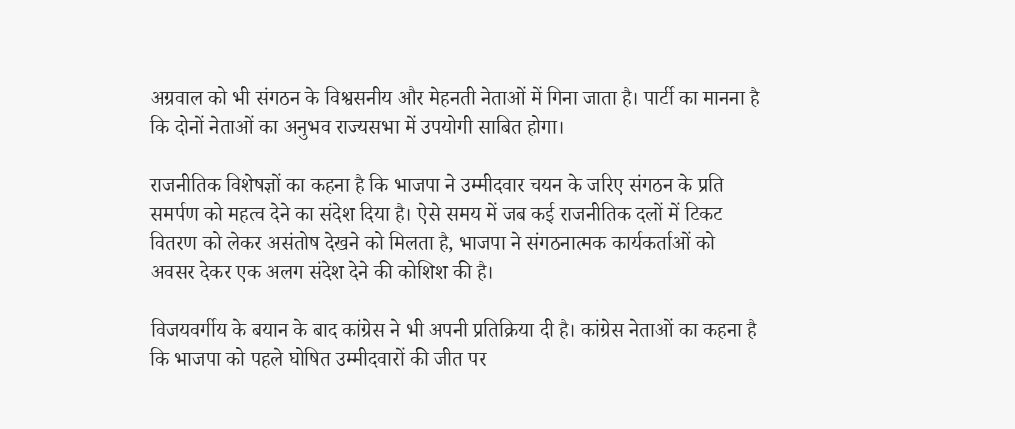अग्रवाल को भी संगठन के विश्वसनीय और मेहनती नेताओं में गिना जाता है। पार्टी का मानना है कि दोनों नेताओं का अनुभव राज्यसभा में उपयोगी साबित होगा।

राजनीतिक विशेषज्ञों का कहना है कि भाजपा ने उम्मीदवार चयन के जरिए संगठन के प्रति समर्पण को महत्व देने का संदेश दिया है। ऐसे समय में जब कई राजनीतिक दलों में टिकट वितरण को लेकर असंतोष देखने को मिलता है, भाजपा ने संगठनात्मक कार्यकर्ताओं को अवसर देकर एक अलग संदेश देने की कोशिश की है।

विजयवर्गीय के बयान के बाद कांग्रेस ने भी अपनी प्रतिक्रिया दी है। कांग्रेस नेताओं का कहना है कि भाजपा को पहले घोषित उम्मीदवारों की जीत पर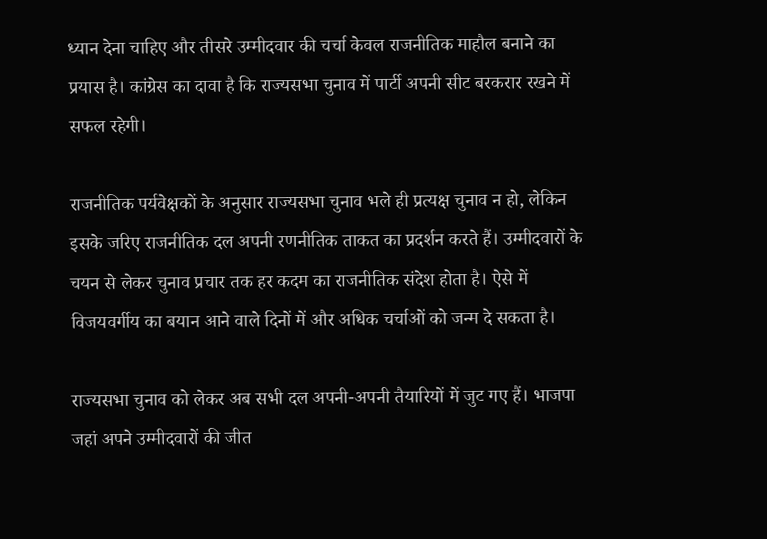ध्यान देना चाहिए और तीसरे उम्मीदवार की चर्चा केवल राजनीतिक माहौल बनाने का प्रयास है। कांग्रेस का दावा है कि राज्यसभा चुनाव में पार्टी अपनी सीट बरकरार रखने में सफल रहेगी।

राजनीतिक पर्यवेक्षकों के अनुसार राज्यसभा चुनाव भले ही प्रत्यक्ष चुनाव न हो, लेकिन इसके जरिए राजनीतिक दल अपनी रणनीतिक ताकत का प्रदर्शन करते हैं। उम्मीदवारों के चयन से लेकर चुनाव प्रचार तक हर कदम का राजनीतिक संदेश होता है। ऐसे में विजयवर्गीय का बयान आने वाले दिनों में और अधिक चर्चाओं को जन्म दे सकता है।

राज्यसभा चुनाव को लेकर अब सभी दल अपनी-अपनी तैयारियों में जुट गए हैं। भाजपा जहां अपने उम्मीदवारों की जीत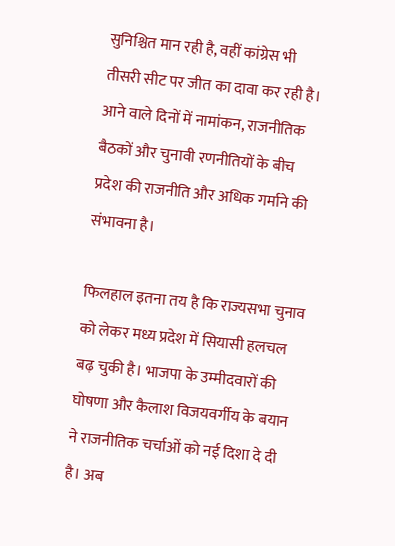सुनिश्चित मान रही है, वहीं कांग्रेस भी तीसरी सीट पर जीत का दावा कर रही है। आने वाले दिनों में नामांकन, राजनीतिक बैठकों और चुनावी रणनीतियों के बीच प्रदेश की राजनीति और अधिक गर्माने की संभावना है।

फिलहाल इतना तय है कि राज्यसभा चुनाव को लेकर मध्य प्रदेश में सियासी हलचल बढ़ चुकी है। भाजपा के उम्मीदवारों की घोषणा और कैलाश विजयवर्गीय के बयान ने राजनीतिक चर्चाओं को नई दिशा दे दी है। अब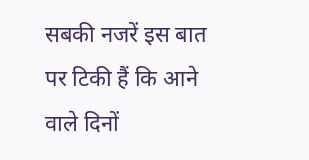सबकी नजरें इस बात पर टिकी हैं कि आने वाले दिनों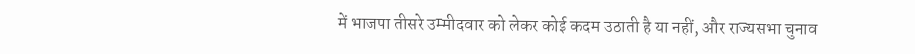में भाजपा तीसरे उम्मीदवार को लेकर कोई कदम उठाती है या नहीं, और राज्यसभा चुनाव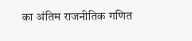का अंतिम राजनीतिक गणित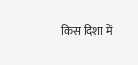किस दिशा में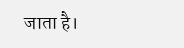जाता है।